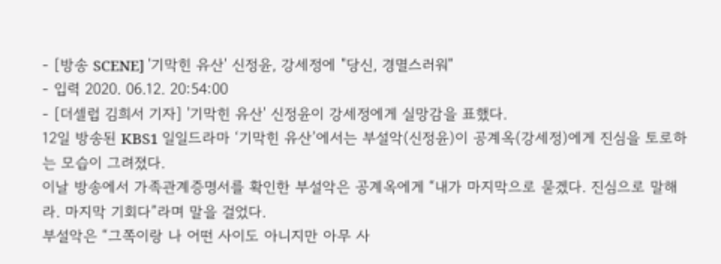- [방송 SCENE] '기막힌 유산' 신정윤, 강세정에 "당신, 경멸스러워"
- 입력 2020. 06.12. 20:54:00
- [더셀럽 김희서 기자] '기막힌 유산' 신정윤이 강세정에게 실망감을 표했다.
12일 방송된 KBS1 일일드라마 ‘기막힌 유산’에서는 부설악(신정윤)이 공계옥(강세정)에게 진심을 토로하는 모습이 그려졌다.
이날 방송에서 가족관계증명서를 확인한 부설악은 공계옥에게 “내가 마지막으로 묻겠다. 진심으로 말해라. 마지막 기회다”라며 말을 걸었다.
부설악은 “그쪽이랑 나 어떤 사이도 아니지만 아무 사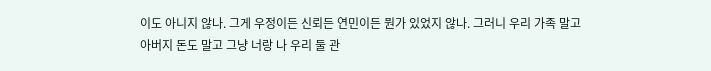이도 아니지 않나. 그게 우정이든 신뢰든 연민이든 뭔가 있었지 않나. 그러니 우리 가족 말고 아버지 돈도 말고 그냥 너랑 나 우리 둘 관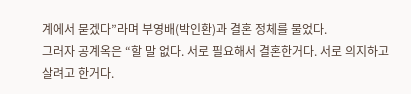계에서 묻겠다”라며 부영배(박인환)과 결혼 정체를 물었다.
그러자 공계옥은 “할 말 없다. 서로 필요해서 결혼한거다. 서로 의지하고 살려고 한거다.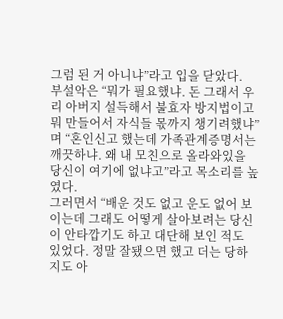그럼 된 거 아니냐”라고 입을 닫았다.
부설악은 “뭐가 필요했냐. 돈 그래서 우리 아버지 설득해서 불효자 방지법이고 뭐 만들어서 자식들 몫까지 챙기려했냐”며 “혼인신고 했는데 가족관계증명서는 깨끗하냐. 왜 내 모친으로 올라와있을 당신이 여기에 없냐고”라고 목소리를 높였다.
그러면서 “배운 것도 없고 운도 없어 보이는데 그래도 어떻게 살아보려는 당신이 안타깝기도 하고 대단해 보인 적도 있었다. 정말 잘됐으면 했고 더는 당하지도 아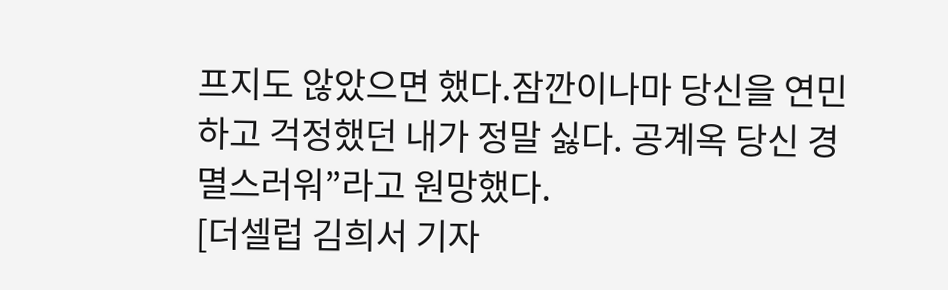프지도 않았으면 했다.잠깐이나마 당신을 연민하고 걱정했던 내가 정말 싫다. 공계옥 당신 경멸스러워”라고 원망했다.
[더셀럽 김희서 기자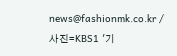news@fashionmk.co.kr / 사진=KBS1 '기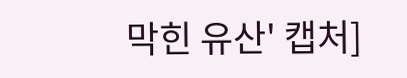막힌 유산' 캡처]